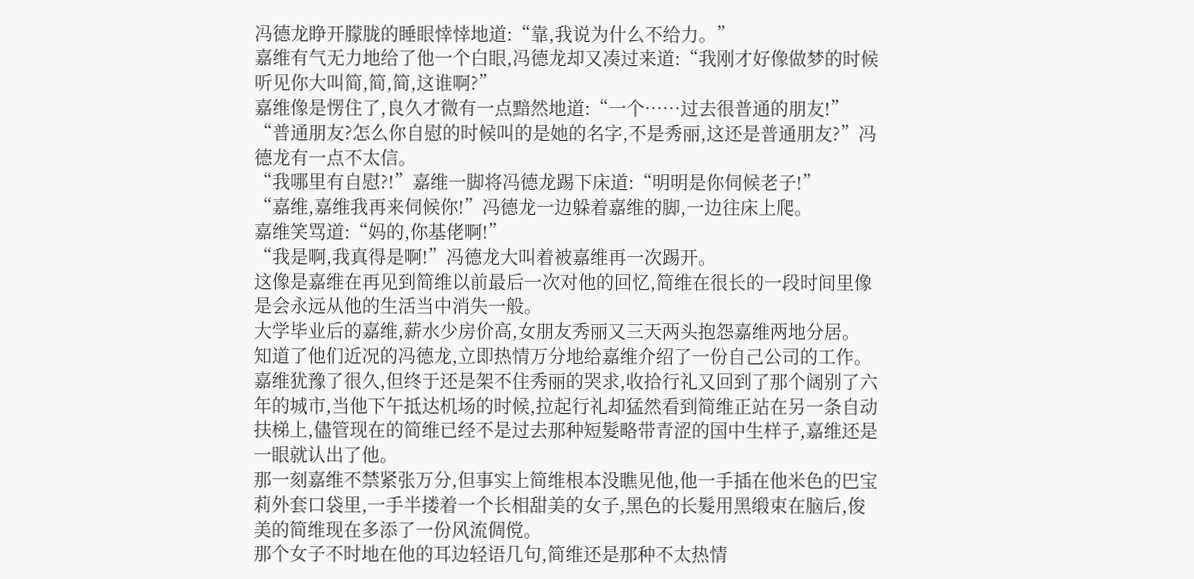冯德龙睁开朦胧的睡眼悻悻地道:“靠,我说为什么不给力。”
嘉维有气无力地给了他一个白眼,冯德龙却又凑过来道:“我刚才好像做梦的时候听见你大叫简,简,简,这谁啊?”
嘉维像是愣住了,良久才微有一点黯然地道:“一个……过去很普通的朋友!”
“普通朋友?怎么你自慰的时候叫的是她的名字,不是秀丽,这还是普通朋友?”冯德龙有一点不太信。
“我哪里有自慰?!”嘉维一脚将冯德龙踢下床道:“明明是你伺候老子!”
“嘉维,嘉维我再来伺候你!”冯德龙一边躲着嘉维的脚,一边往床上爬。
嘉维笑骂道:“妈的,你基佬啊!”
“我是啊,我真得是啊!”冯德龙大叫着被嘉维再一次踢开。
这像是嘉维在再见到简维以前最后一次对他的回忆,简维在很长的一段时间里像是会永远从他的生活当中消失一般。
大学毕业后的嘉维,薪水少房价高,女朋友秀丽又三天两头抱怨嘉维两地分居。
知道了他们近况的冯德龙,立即热情万分地给嘉维介绍了一份自己公司的工作。
嘉维犹豫了很久,但终于还是架不住秀丽的哭求,收拾行礼又回到了那个阔别了六年的城市,当他下午抵达机场的时候,拉起行礼却猛然看到简维正站在另一条自动扶梯上,儘管现在的简维已经不是过去那种短髮略带青涩的国中生样子,嘉维还是一眼就认出了他。
那一刻嘉维不禁紧张万分,但事实上简维根本没瞧见他,他一手插在他米色的巴宝莉外套口袋里,一手半搂着一个长相甜美的女子,黑色的长髮用黑缎束在脑后,俊美的简维现在多添了一份风流倜傥。
那个女子不时地在他的耳边轻语几句,简维还是那种不太热情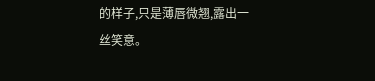的样子,只是薄唇微翘,露出一丝笑意。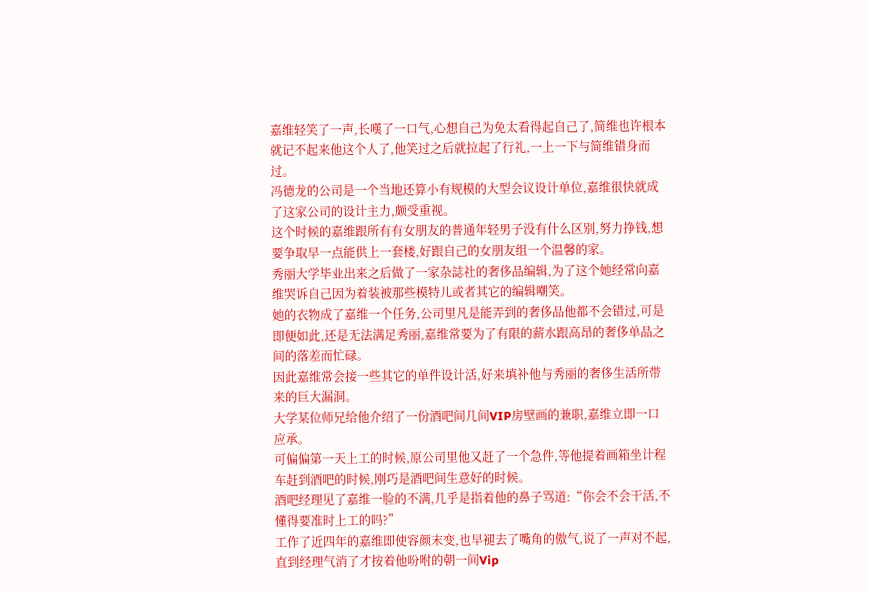嘉维轻笑了一声,长嘆了一口气,心想自己为免太看得起自己了,简维也许根本就记不起来他这个人了,他笑过之后就拉起了行礼,一上一下与简维错身而过。
冯德龙的公司是一个当地还算小有规模的大型会议设计单位,嘉维很快就成了这家公司的设计主力,颇受重视。
这个时候的嘉维跟所有有女朋友的普通年轻男子没有什么区别,努力挣钱,想要争取早一点能供上一套楼,好跟自己的女朋友组一个温馨的家。
秀丽大学毕业出来之后做了一家杂誌社的奢侈品编辑,为了这个她经常向嘉维哭诉自己因为着装被那些模特儿或者其它的编辑嘲笑。
她的衣物成了嘉维一个任务,公司里凡是能弄到的奢侈品他都不会错过,可是即便如此,还是无法满足秀丽,嘉维常要为了有限的薪水跟高昂的奢侈单品之间的落差而忙碌。
因此嘉维常会接一些其它的单件设计活,好来填补他与秀丽的奢侈生活所带来的巨大漏洞。
大学某位师兄给他介绍了一份酒吧间几间VIP房壁画的兼职,嘉维立即一口应承。
可偏偏第一天上工的时候,原公司里他又赶了一个急件,等他提着画箱坐计程车赶到酒吧的时候,刚巧是酒吧间生意好的时候。
酒吧经理见了嘉维一脸的不满,几乎是指着他的鼻子骂道:“你会不会干活,不懂得要准时上工的吗?”
工作了近四年的嘉维即使容颜末变,也早褪去了嘴角的傲气,说了一声对不起,直到经理气消了才按着他吩咐的朝一间Vip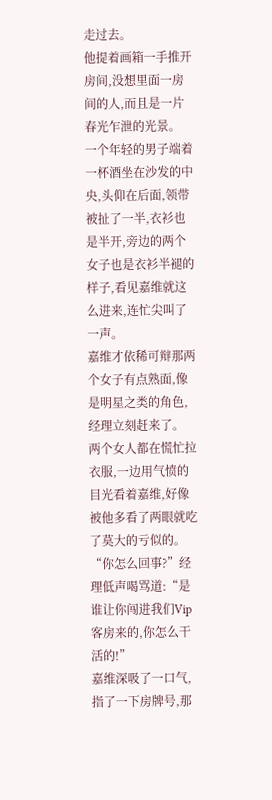走过去。
他提着画箱一手推开房间,没想里面一房间的人,而且是一片春光乍泄的光景。
一个年轻的男子端着一杯酒坐在沙发的中央,头仰在后面,领带被扯了一半,衣衫也是半开,旁边的两个女子也是衣衫半褪的样子,看见嘉维就这么进来,连忙尖叫了一声。
嘉维才依稀可辩那两个女子有点熟面,像是明星之类的角色,经理立刻赶来了。
两个女人都在慌忙拉衣服,一边用气愤的目光看着嘉维,好像被他多看了两眼就吃了莫大的亏似的。
“你怎么回事?”经理低声喝骂道:“是谁让你闯进我们Vip客房来的,你怎么干活的!”
嘉维深吸了一口气,指了一下房牌号,那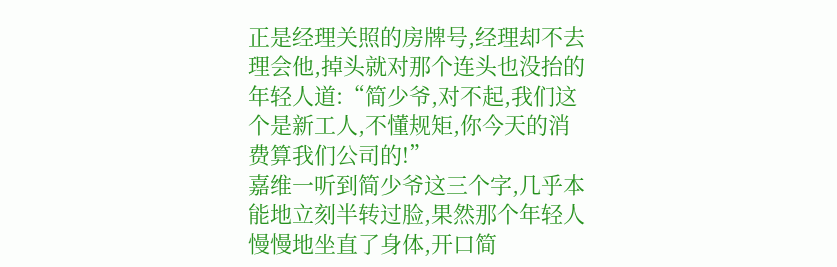正是经理关照的房牌号,经理却不去理会他,掉头就对那个连头也没抬的年轻人道:“简少爷,对不起,我们这个是新工人,不懂规矩,你今天的消费算我们公司的!”
嘉维一听到简少爷这三个字,几乎本能地立刻半转过脸,果然那个年轻人慢慢地坐直了身体,开口简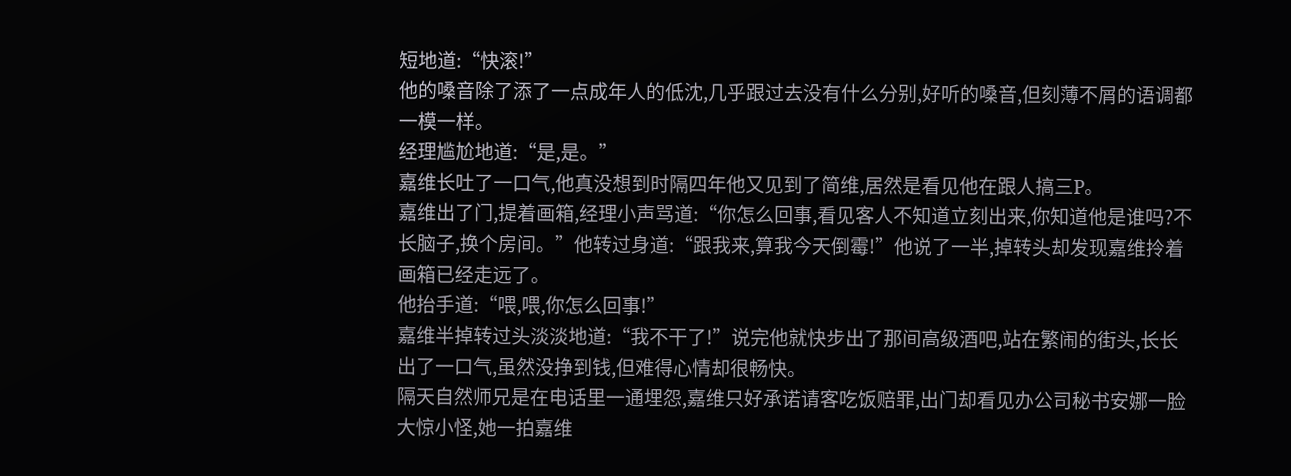短地道:“快滚!”
他的嗓音除了添了一点成年人的低沈,几乎跟过去没有什么分别,好听的嗓音,但刻薄不屑的语调都一模一样。
经理尴尬地道:“是,是。”
嘉维长吐了一口气,他真没想到时隔四年他又见到了简维,居然是看见他在跟人搞三P。
嘉维出了门,提着画箱,经理小声骂道:“你怎么回事,看见客人不知道立刻出来,你知道他是谁吗?不长脑子,换个房间。”他转过身道:“跟我来,算我今天倒霉!”他说了一半,掉转头却发现嘉维拎着画箱已经走远了。
他抬手道:“喂,喂,你怎么回事!”
嘉维半掉转过头淡淡地道:“我不干了!”说完他就快步出了那间高级酒吧,站在繁闹的街头,长长出了一口气,虽然没挣到钱,但难得心情却很畅快。
隔天自然师兄是在电话里一通埋怨,嘉维只好承诺请客吃饭赔罪,出门却看见办公司秘书安娜一脸大惊小怪,她一拍嘉维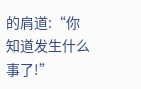的肩道:“你知道发生什么事了!”